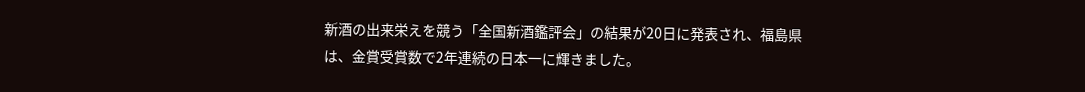新酒の出来栄えを競う「全国新酒鑑評会」の結果が20日に発表され、福島県は、金賞受賞数で2年連続の日本一に輝きました。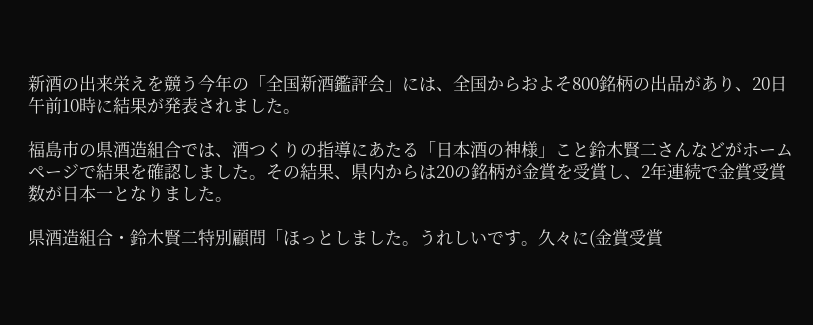新酒の出来栄えを競う今年の「全国新酒鑑評会」には、全国からおよそ800銘柄の出品があり、20日午前10時に結果が発表されました。

福島市の県酒造組合では、酒つくりの指導にあたる「日本酒の神様」こと鈴木賢二さんなどがホームページで結果を確認しました。その結果、県内からは20の銘柄が金賞を受賞し、2年連続で金賞受賞数が日本一となりました。

県酒造組合・鈴木賢二特別顧問「ほっとしました。うれしいです。久々に(金賞受賞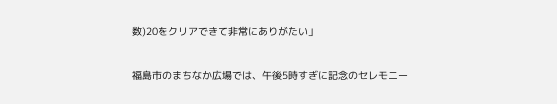数)20をクリアできて非常にありがたい」

福島市のまちなか広場では、午後5時すぎに記念のセレモニー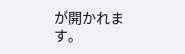が開かれます。